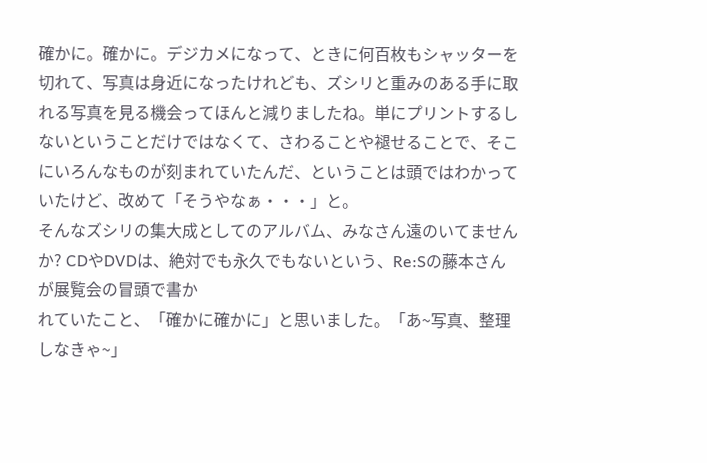確かに。確かに。デジカメになって、ときに何百枚もシャッターを切れて、写真は身近になったけれども、ズシリと重みのある手に取れる写真を見る機会ってほんと減りましたね。単にプリントするしないということだけではなくて、さわることや褪せることで、そこにいろんなものが刻まれていたんだ、ということは頭ではわかっていたけど、改めて「そうやなぁ・・・」と。
そんなズシリの集大成としてのアルバム、みなさん遠のいてませんか? CDやDVDは、絶対でも永久でもないという、Re:Sの藤本さんが展覧会の冒頭で書か
れていたこと、「確かに確かに」と思いました。「あ~写真、整理しなきゃ~」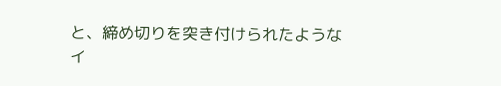と、締め切りを突き付けられたような
イ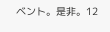ベント。是非。12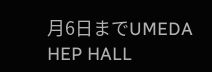月6日までUMEDA
HEP HALL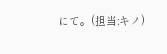にて。(担当:キノ)